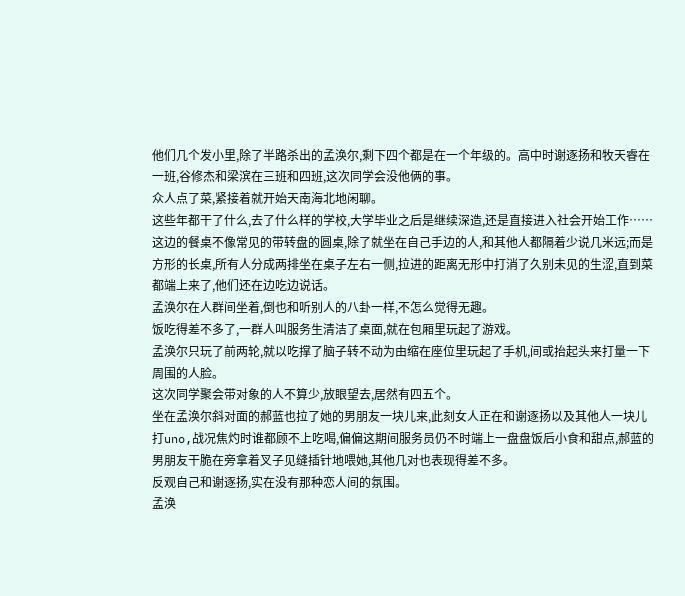他们几个发小里,除了半路杀出的孟涣尔,剩下四个都是在一个年级的。高中时谢逐扬和牧天睿在一班,谷修杰和梁滨在三班和四班,这次同学会没他俩的事。
众人点了菜,紧接着就开始天南海北地闲聊。
这些年都干了什么,去了什么样的学校,大学毕业之后是继续深造,还是直接进入社会开始工作……
这边的餐桌不像常见的带转盘的圆桌,除了就坐在自己手边的人,和其他人都隔着少说几米远;而是方形的长桌,所有人分成两排坐在桌子左右一侧,拉进的距离无形中打消了久别未见的生涩,直到菜都端上来了,他们还在边吃边说话。
孟涣尔在人群间坐着,倒也和听别人的八卦一样,不怎么觉得无趣。
饭吃得差不多了,一群人叫服务生清洁了桌面,就在包厢里玩起了游戏。
孟涣尔只玩了前两轮,就以吃撑了脑子转不动为由缩在座位里玩起了手机,间或抬起头来打量一下周围的人脸。
这次同学聚会带对象的人不算少,放眼望去,居然有四五个。
坐在孟涣尔斜对面的郝蓝也拉了她的男朋友一块儿来,此刻女人正在和谢逐扬以及其他人一块儿打uno,战况焦灼时谁都顾不上吃喝,偏偏这期间服务员仍不时端上一盘盘饭后小食和甜点,郝蓝的男朋友干脆在旁拿着叉子见缝插针地喂她,其他几对也表现得差不多。
反观自己和谢逐扬,实在没有那种恋人间的氛围。
孟涣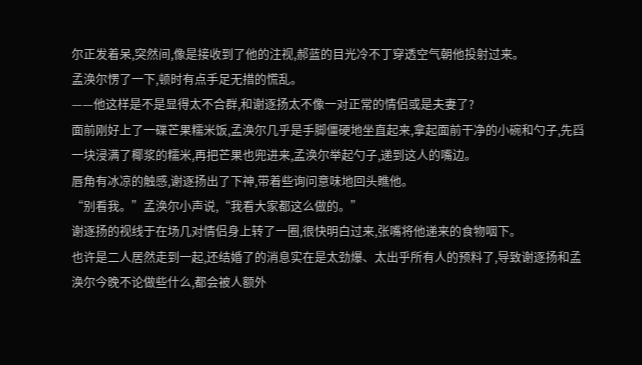尔正发着呆,突然间,像是接收到了他的注视,郝蓝的目光冷不丁穿透空气朝他投射过来。
孟涣尔愣了一下,顿时有点手足无措的慌乱。
——他这样是不是显得太不合群,和谢逐扬太不像一对正常的情侣或是夫妻了?
面前刚好上了一碟芒果糯米饭,孟涣尔几乎是手脚僵硬地坐直起来,拿起面前干净的小碗和勺子,先舀一块浸满了椰浆的糯米,再把芒果也兜进来,孟涣尔举起勺子,递到这人的嘴边。
唇角有冰凉的触感,谢逐扬出了下神,带着些询问意味地回头瞧他。
“别看我。”孟涣尔小声说,“我看大家都这么做的。”
谢逐扬的视线于在场几对情侣身上转了一圈,很快明白过来,张嘴将他递来的食物咽下。
也许是二人居然走到一起,还结婚了的消息实在是太劲爆、太出乎所有人的预料了,导致谢逐扬和孟涣尔今晚不论做些什么,都会被人额外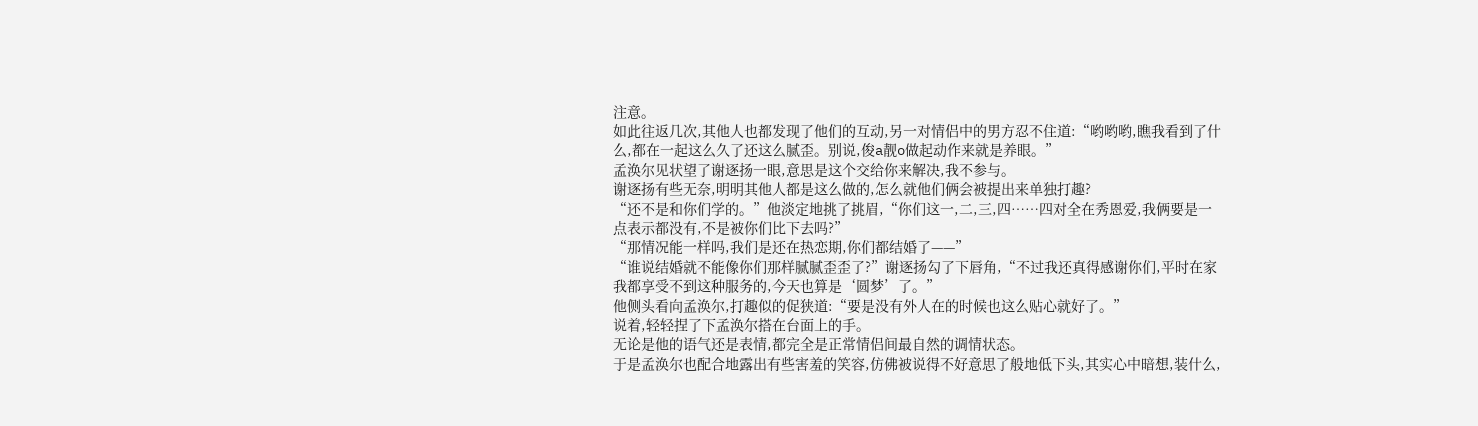注意。
如此往返几次,其他人也都发现了他们的互动,另一对情侣中的男方忍不住道:“哟哟哟,瞧我看到了什么,都在一起这么久了还这么腻歪。别说,俊a靓o做起动作来就是养眼。”
孟涣尔见状望了谢逐扬一眼,意思是这个交给你来解决,我不参与。
谢逐扬有些无奈,明明其他人都是这么做的,怎么就他们俩会被提出来单独打趣?
“还不是和你们学的。”他淡定地挑了挑眉,“你们这一,二,三,四……四对全在秀恩爱,我俩要是一点表示都没有,不是被你们比下去吗?”
“那情况能一样吗,我们是还在热恋期,你们都结婚了——”
“谁说结婚就不能像你们那样腻腻歪歪了?”谢逐扬勾了下唇角,“不过我还真得感谢你们,平时在家我都享受不到这种服务的,今天也算是‘圆梦’了。”
他侧头看向孟涣尔,打趣似的促狭道:“要是没有外人在的时候也这么贴心就好了。”
说着,轻轻捏了下孟涣尔搭在台面上的手。
无论是他的语气还是表情,都完全是正常情侣间最自然的调情状态。
于是孟涣尔也配合地露出有些害羞的笑容,仿佛被说得不好意思了般地低下头,其实心中暗想,装什么,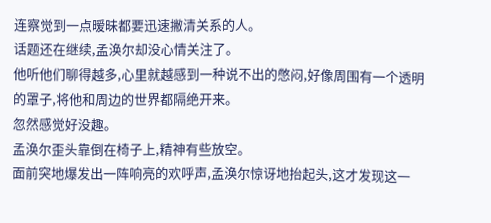连察觉到一点暧昧都要迅速撇清关系的人。
话题还在继续,孟涣尔却没心情关注了。
他听他们聊得越多,心里就越感到一种说不出的憋闷,好像周围有一个透明的罩子,将他和周边的世界都隔绝开来。
忽然感觉好没趣。
孟涣尔歪头靠倒在椅子上,精神有些放空。
面前突地爆发出一阵响亮的欢呼声,孟涣尔惊讶地抬起头,这才发现这一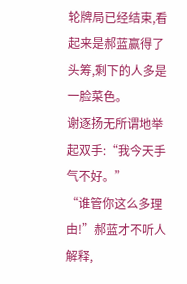轮牌局已经结束,看起来是郝蓝赢得了头筹,剩下的人多是一脸菜色。
谢逐扬无所谓地举起双手:“我今天手气不好。”
“谁管你这么多理由!”郝蓝才不听人解释,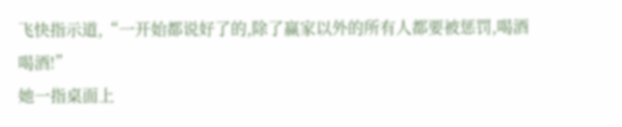飞快指示道,“一开始都说好了的,除了赢家以外的所有人都要被惩罚,喝酒喝酒!”
她一指桌面上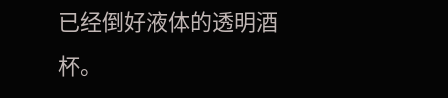已经倒好液体的透明酒杯。